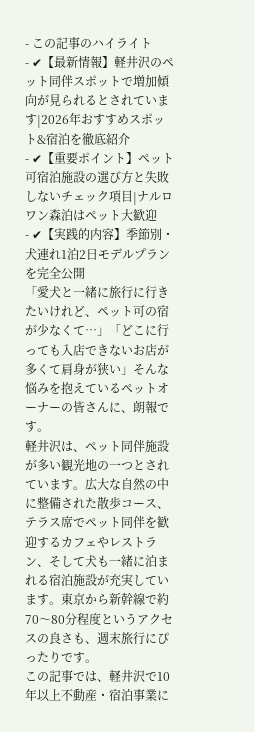- この記事のハイライト
- ✔【最新情報】軽井沢のペット同伴スポットで増加傾向が見られるとされています|2026年おすすめスポット&宿泊を徹底紹介
- ✔【重要ポイント】ペット可宿泊施設の選び方と失敗しないチェック項目|ナルロワン森泊はペット大歓迎
- ✔【実践的内容】季節別・犬連れ1泊2日モデルプランを完全公開
「愛犬と一緒に旅行に行きたいけれど、ペット可の宿が少なくて…」「どこに行っても入店できないお店が多くて肩身が狭い」そんな悩みを抱えているペットオーナーの皆さんに、朗報です。
軽井沢は、ペット同伴施設が多い観光地の一つとされています。広大な自然の中に整備された散歩コース、テラス席でペット同伴を歓迎するカフェやレストラン、そして犬も一緒に泊まれる宿泊施設が充実しています。東京から新幹線で約70〜80分程度というアクセスの良さも、週末旅行にぴったりです。
この記事では、軽井沢で10年以上不動産・宿泊事業に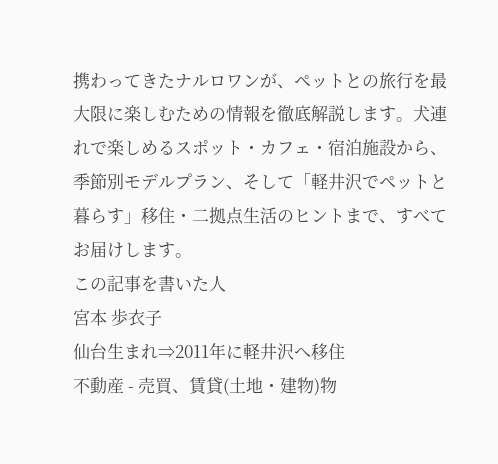携わってきたナルロワンが、ペットとの旅行を最大限に楽しむための情報を徹底解説します。犬連れで楽しめるスポット・カフェ・宿泊施設から、季節別モデルプラン、そして「軽井沢でペットと暮らす」移住・二拠点生活のヒントまで、すべてお届けします。
この記事を書いた人
宮本 歩衣子
仙台生まれ⇒2011年に軽井沢へ移住
不動産 - 売買、賃貸(土地・建物)物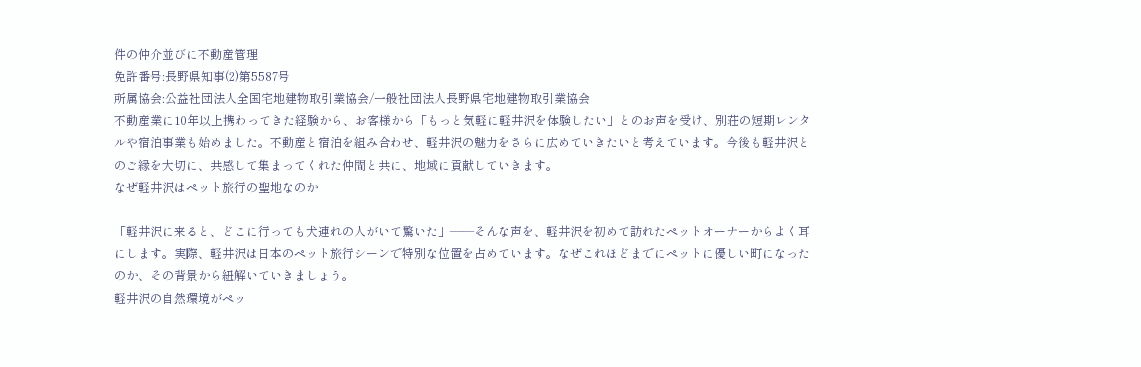件の仲介並びに不動産管理
免許番号:長野県知事(2)第5587号
所属協会:公益社団法人全国宅地建物取引業協会/一般社団法人長野県宅地建物取引業協会
不動産業に10年以上携わってきた経験から、お客様から「もっと気軽に軽井沢を体験したい」とのお声を受け、別荘の短期レンタルや宿泊事業も始めました。不動産と宿泊を組み合わせ、軽井沢の魅力をさらに広めていきたいと考えています。今後も軽井沢とのご縁を大切に、共感して集まってくれた仲間と共に、地域に貢献していきます。
なぜ軽井沢はペット旅行の聖地なのか

「軽井沢に来ると、どこに行っても犬連れの人がいて驚いた」——そんな声を、軽井沢を初めて訪れたペットオーナーからよく耳にします。実際、軽井沢は日本のペット旅行シーンで特別な位置を占めています。なぜこれほどまでにペットに優しい町になったのか、その背景から紐解いていきましょう。
軽井沢の自然環境がペッ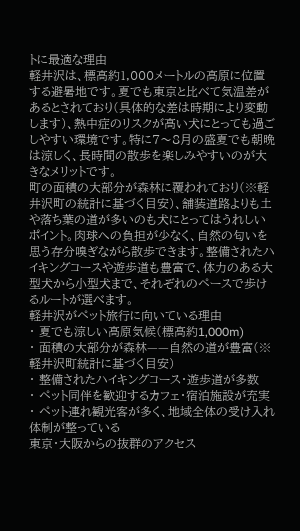トに最適な理由
軽井沢は、標高約1,000メートルの高原に位置する避暑地です。夏でも東京と比べて気温差があるとされており(具体的な差は時期により変動します)、熱中症のリスクが高い犬にとっても過ごしやすい環境です。特に7〜8月の盛夏でも朝晩は涼しく、長時間の散歩を楽しみやすいのが大きなメリットです。
町の面積の大部分が森林に覆われており(※軽井沢町の統計に基づく目安)、舗装道路よりも土や落ち葉の道が多いのも犬にとってはうれしいポイント。肉球への負担が少なく、自然の匂いを思う存分嗅ぎながら散歩できます。整備されたハイキングコースや遊歩道も豊富で、体力のある大型犬から小型犬まで、それぞれのペースで歩けるルートが選べます。
軽井沢がペット旅行に向いている理由
・ 夏でも涼しい高原気候(標高約1,000m)
・ 面積の大部分が森林——自然の道が豊富(※軽井沢町統計に基づく目安)
・ 整備されたハイキングコース・遊歩道が多数
・ ペット同伴を歓迎するカフェ・宿泊施設が充実
・ ペット連れ観光客が多く、地域全体の受け入れ体制が整っている
東京・大阪からの抜群のアクセス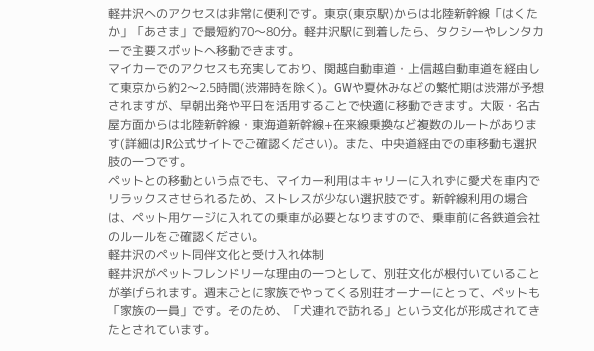軽井沢へのアクセスは非常に便利です。東京(東京駅)からは北陸新幹線「はくたか」「あさま」で最短約70〜80分。軽井沢駅に到着したら、タクシーやレンタカーで主要スポットへ移動できます。
マイカーでのアクセスも充実しており、関越自動車道・上信越自動車道を経由して東京から約2〜2.5時間(渋滞時を除く)。GWや夏休みなどの繁忙期は渋滞が予想されますが、早朝出発や平日を活用することで快適に移動できます。大阪・名古屋方面からは北陸新幹線・東海道新幹線+在来線乗換など複数のルートがあります(詳細はJR公式サイトでご確認ください)。また、中央道経由での車移動も選択肢の一つです。
ペットとの移動という点でも、マイカー利用はキャリーに入れずに愛犬を車内でリラックスさせられるため、ストレスが少ない選択肢です。新幹線利用の場合は、ペット用ケージに入れての乗車が必要となりますので、乗車前に各鉄道会社のルールをご確認ください。
軽井沢のペット同伴文化と受け入れ体制
軽井沢がペットフレンドリーな理由の一つとして、別荘文化が根付いていることが挙げられます。週末ごとに家族でやってくる別荘オーナーにとって、ペットも「家族の一員」です。そのため、「犬連れで訪れる」という文化が形成されてきたとされています。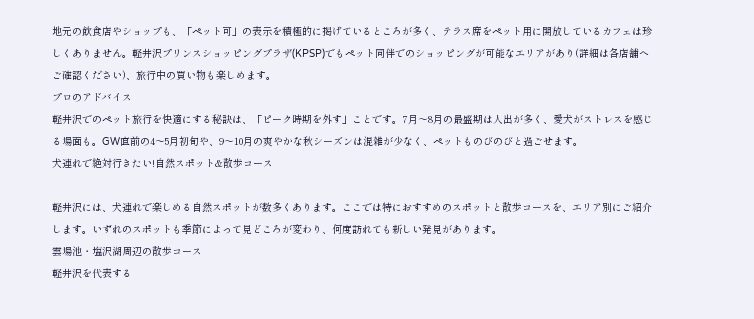地元の飲食店やショップも、「ペット可」の表示を積極的に掲げているところが多く、テラス席をペット用に開放しているカフェは珍しくありません。軽井沢プリンスショッピングプラザ(KPSP)でもペット同伴でのショッピングが可能なエリアがあり(詳細は各店舗へご確認ください)、旅行中の買い物も楽しめます。
プロのアドバイス
軽井沢でのペット旅行を快適にする秘訣は、「ピーク時期を外す」ことです。7月〜8月の最盛期は人出が多く、愛犬がストレスを感じる場面も。GW直前の4〜5月初旬や、9〜10月の爽やかな秋シーズンは混雑が少なく、ペットものびのびと過ごせます。
犬連れで絶対行きたい!自然スポット&散歩コース

軽井沢には、犬連れで楽しめる自然スポットが数多くあります。ここでは特におすすめのスポットと散歩コースを、エリア別にご紹介します。いずれのスポットも季節によって見どころが変わり、何度訪れても新しい発見があります。
雲場池・塩沢湖周辺の散歩コース
軽井沢を代表する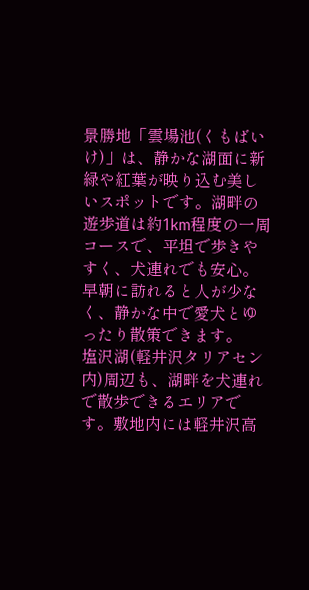景勝地「雲場池(くもばいけ)」は、静かな湖面に新緑や紅葉が映り込む美しいスポットです。湖畔の遊歩道は約1km程度の一周コースで、平坦で歩きやすく、犬連れでも安心。早朝に訪れると人が少なく、静かな中で愛犬とゆったり散策できます。
塩沢湖(軽井沢タリアセン内)周辺も、湖畔を犬連れで散歩できるエリアです。敷地内には軽井沢高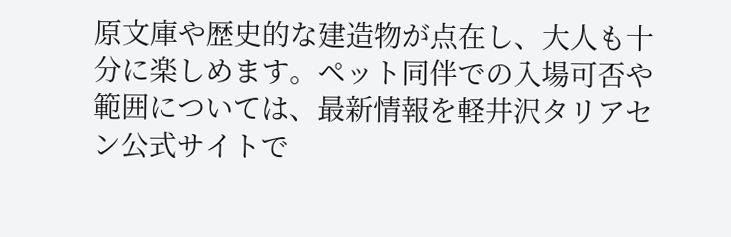原文庫や歴史的な建造物が点在し、大人も十分に楽しめます。ペット同伴での入場可否や範囲については、最新情報を軽井沢タリアセン公式サイトで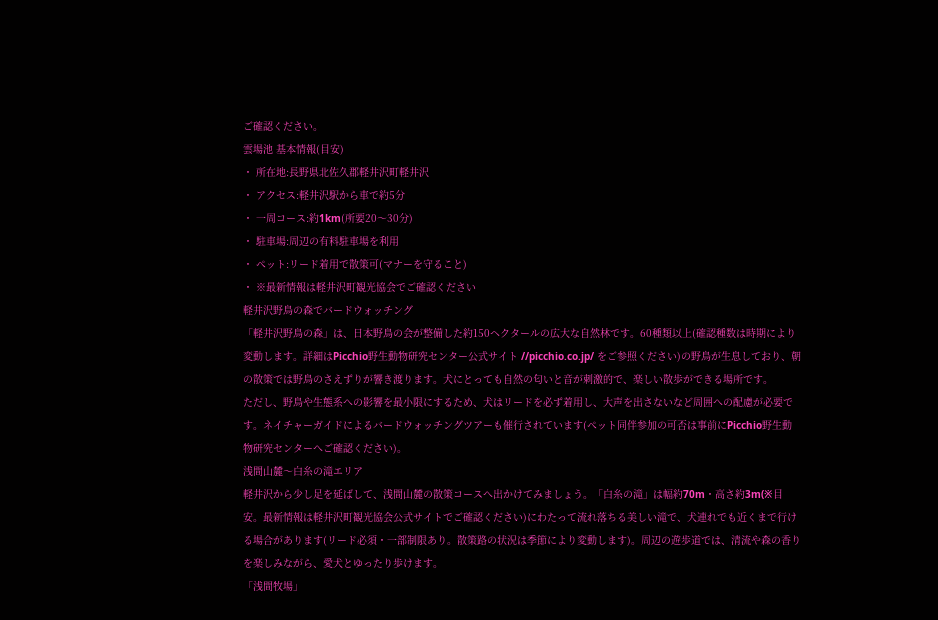ご確認ください。
雲場池 基本情報(目安)
・ 所在地:長野県北佐久郡軽井沢町軽井沢
・ アクセス:軽井沢駅から車で約5分
・ 一周コース:約1km(所要20〜30分)
・ 駐車場:周辺の有料駐車場を利用
・ ペット:リード着用で散策可(マナーを守ること)
・ ※最新情報は軽井沢町観光協会でご確認ください
軽井沢野鳥の森でバードウォッチング
「軽井沢野鳥の森」は、日本野鳥の会が整備した約150ヘクタールの広大な自然林です。60種類以上(確認種数は時期により変動します。詳細はPicchio野生動物研究センター公式サイト //picchio.co.jp/ をご参照ください)の野鳥が生息しており、朝の散策では野鳥のさえずりが響き渡ります。犬にとっても自然の匂いと音が刺激的で、楽しい散歩ができる場所です。
ただし、野鳥や生態系への影響を最小限にするため、犬はリードを必ず着用し、大声を出さないなど周囲への配慮が必要です。ネイチャーガイドによるバードウォッチングツアーも催行されています(ペット同伴参加の可否は事前にPicchio野生動物研究センターへご確認ください)。
浅間山麓〜白糸の滝エリア
軽井沢から少し足を延ばして、浅間山麓の散策コースへ出かけてみましょう。「白糸の滝」は幅約70m・高さ約3m(※目安。最新情報は軽井沢町観光協会公式サイトでご確認ください)にわたって流れ落ちる美しい滝で、犬連れでも近くまで行ける場合があります(リード必須・一部制限あり。散策路の状況は季節により変動します)。周辺の遊歩道では、清流や森の香りを楽しみながら、愛犬とゆったり歩けます。
「浅間牧場」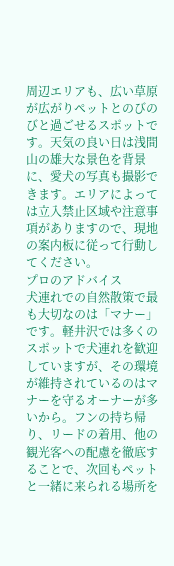周辺エリアも、広い草原が広がりペットとのびのびと過ごせるスポットです。天気の良い日は浅間山の雄大な景色を背景に、愛犬の写真も撮影できます。エリアによっては立入禁止区域や注意事項がありますので、現地の案内板に従って行動してください。
プロのアドバイス
犬連れでの自然散策で最も大切なのは「マナー」です。軽井沢では多くのスポットで犬連れを歓迎していますが、その環境が維持されているのはマナーを守るオーナーが多いから。フンの持ち帰り、リードの着用、他の観光客への配慮を徹底することで、次回もペットと一緒に来られる場所を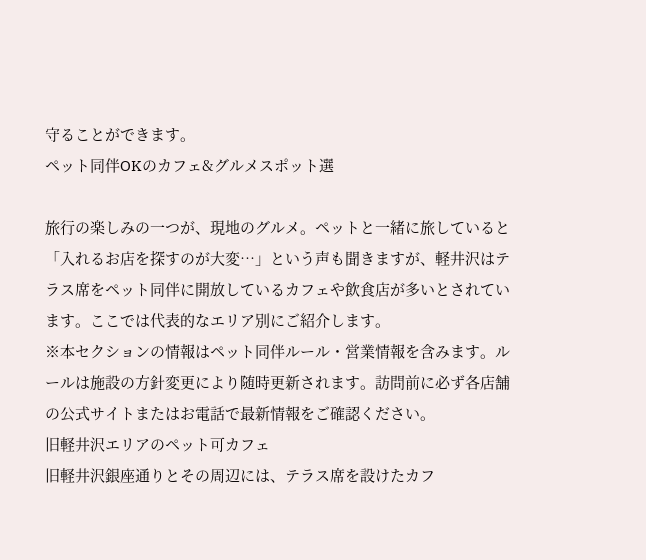守ることができます。
ペット同伴OKのカフェ&グルメスポット選

旅行の楽しみの一つが、現地のグルメ。ペットと一緒に旅していると「入れるお店を探すのが大変…」という声も聞きますが、軽井沢はテラス席をペット同伴に開放しているカフェや飲食店が多いとされています。ここでは代表的なエリア別にご紹介します。
※本セクションの情報はペット同伴ルール・営業情報を含みます。ルールは施設の方針変更により随時更新されます。訪問前に必ず各店舗の公式サイトまたはお電話で最新情報をご確認ください。
旧軽井沢エリアのペット可カフェ
旧軽井沢銀座通りとその周辺には、テラス席を設けたカフ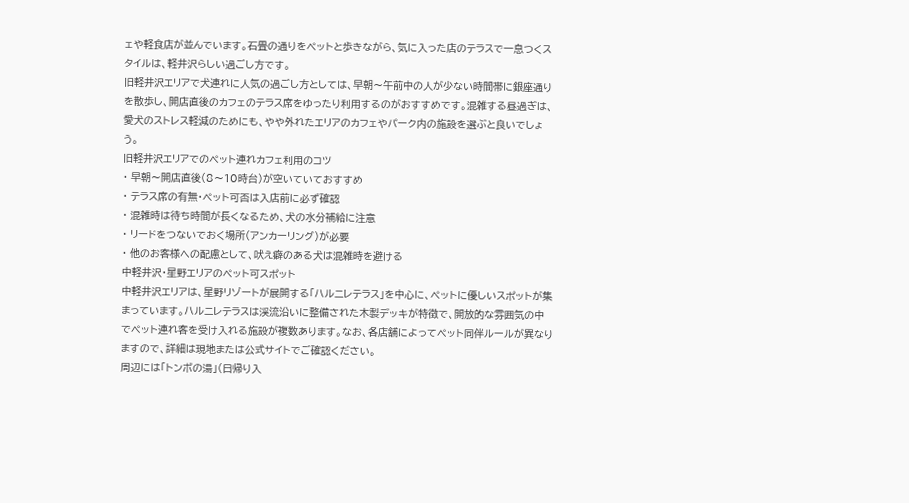ェや軽食店が並んでいます。石畳の通りをペットと歩きながら、気に入った店のテラスで一息つくスタイルは、軽井沢らしい過ごし方です。
旧軽井沢エリアで犬連れに人気の過ごし方としては、早朝〜午前中の人が少ない時間帯に銀座通りを散歩し、開店直後のカフェのテラス席をゆったり利用するのがおすすめです。混雑する昼過ぎは、愛犬のストレス軽減のためにも、やや外れたエリアのカフェやパーク内の施設を選ぶと良いでしょう。
旧軽井沢エリアでのペット連れカフェ利用のコツ
・ 早朝〜開店直後(8〜10時台)が空いていておすすめ
・ テラス席の有無・ペット可否は入店前に必ず確認
・ 混雑時は待ち時間が長くなるため、犬の水分補給に注意
・ リードをつないでおく場所(アンカーリング)が必要
・ 他のお客様への配慮として、吠え癖のある犬は混雑時を避ける
中軽井沢・星野エリアのペット可スポット
中軽井沢エリアは、星野リゾートが展開する「ハルニレテラス」を中心に、ペットに優しいスポットが集まっています。ハルニレテラスは渓流沿いに整備された木製デッキが特徴で、開放的な雰囲気の中でペット連れ客を受け入れる施設が複数あります。なお、各店舗によってペット同伴ルールが異なりますので、詳細は現地または公式サイトでご確認ください。
周辺には「トンボの湯」(日帰り入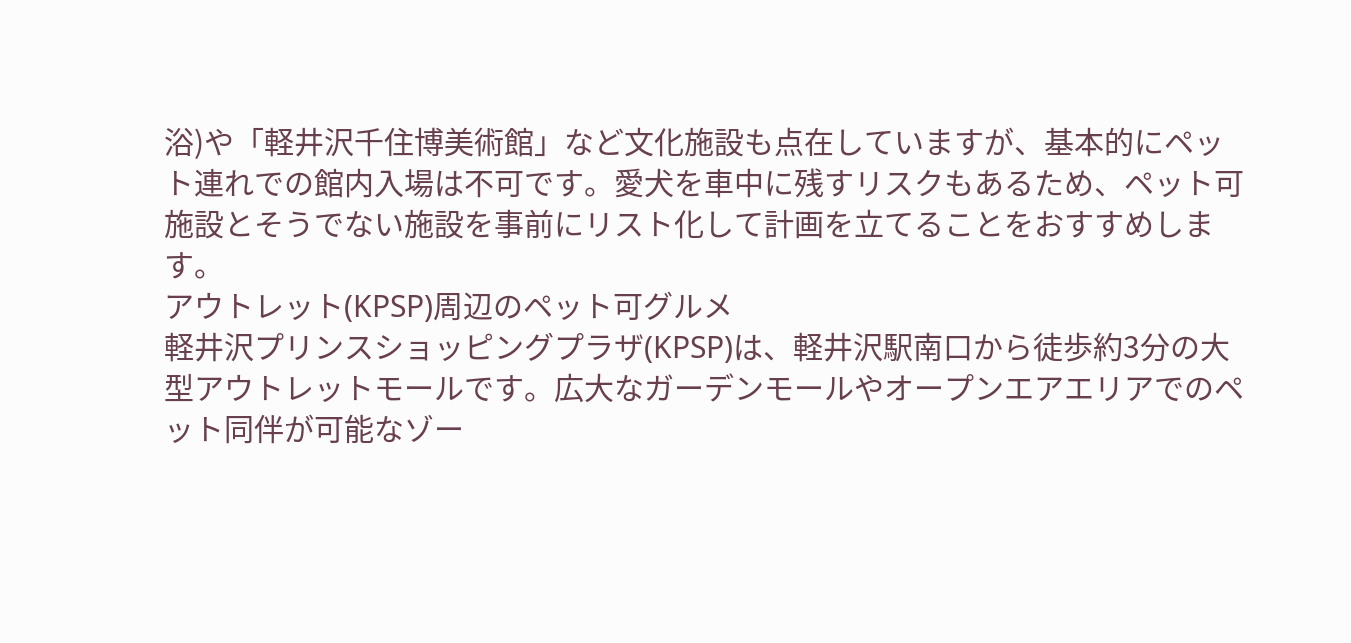浴)や「軽井沢千住博美術館」など文化施設も点在していますが、基本的にペット連れでの館内入場は不可です。愛犬を車中に残すリスクもあるため、ペット可施設とそうでない施設を事前にリスト化して計画を立てることをおすすめします。
アウトレット(KPSP)周辺のペット可グルメ
軽井沢プリンスショッピングプラザ(KPSP)は、軽井沢駅南口から徒歩約3分の大型アウトレットモールです。広大なガーデンモールやオープンエアエリアでのペット同伴が可能なゾー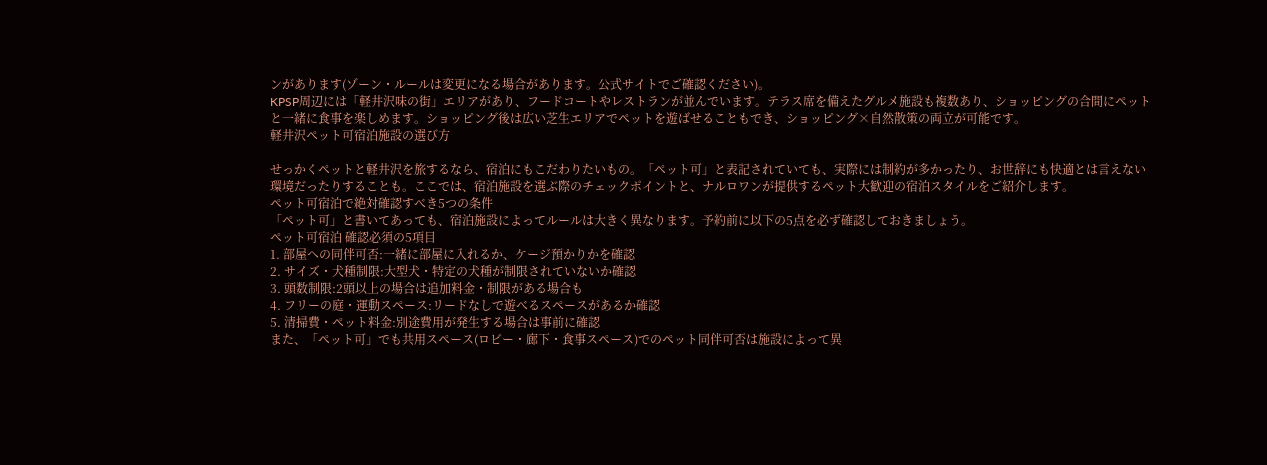ンがあります(ゾーン・ルールは変更になる場合があります。公式サイトでご確認ください)。
KPSP周辺には「軽井沢味の街」エリアがあり、フードコートやレストランが並んでいます。テラス席を備えたグルメ施設も複数あり、ショッピングの合間にペットと一緒に食事を楽しめます。ショッピング後は広い芝生エリアでペットを遊ばせることもでき、ショッピング×自然散策の両立が可能です。
軽井沢ペット可宿泊施設の選び方

せっかくペットと軽井沢を旅するなら、宿泊にもこだわりたいもの。「ペット可」と表記されていても、実際には制約が多かったり、お世辞にも快適とは言えない環境だったりすることも。ここでは、宿泊施設を選ぶ際のチェックポイントと、ナルロワンが提供するペット大歓迎の宿泊スタイルをご紹介します。
ペット可宿泊で絶対確認すべき5つの条件
「ペット可」と書いてあっても、宿泊施設によってルールは大きく異なります。予約前に以下の5点を必ず確認しておきましょう。
ペット可宿泊 確認必須の5項目
1. 部屋への同伴可否:一緒に部屋に入れるか、ケージ預かりかを確認
2. サイズ・犬種制限:大型犬・特定の犬種が制限されていないか確認
3. 頭数制限:2頭以上の場合は追加料金・制限がある場合も
4. フリーの庭・運動スペース:リードなしで遊べるスペースがあるか確認
5. 清掃費・ペット料金:別途費用が発生する場合は事前に確認
また、「ペット可」でも共用スペース(ロビー・廊下・食事スペース)でのペット同伴可否は施設によって異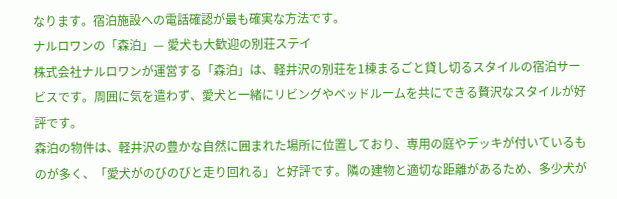なります。宿泊施設への電話確認が最も確実な方法です。
ナルロワンの「森泊」— 愛犬も大歓迎の別荘ステイ
株式会社ナルロワンが運営する「森泊」は、軽井沢の別荘を1棟まるごと貸し切るスタイルの宿泊サービスです。周囲に気を遣わず、愛犬と一緒にリビングやベッドルームを共にできる贅沢なスタイルが好評です。
森泊の物件は、軽井沢の豊かな自然に囲まれた場所に位置しており、専用の庭やデッキが付いているものが多く、「愛犬がのびのびと走り回れる」と好評です。隣の建物と適切な距離があるため、多少犬が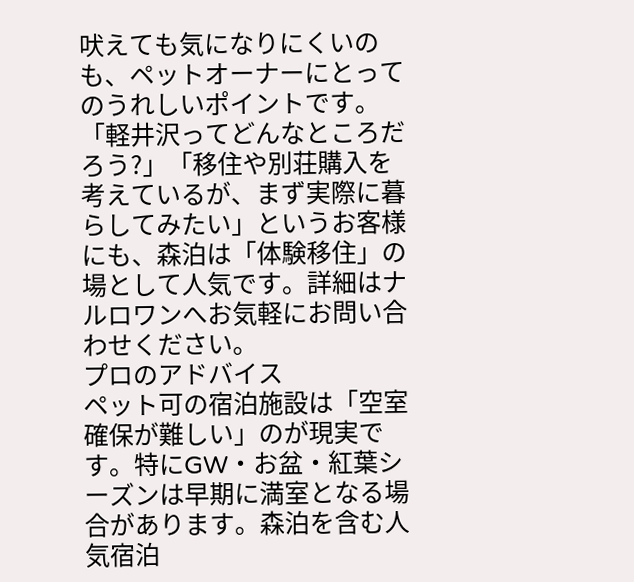吠えても気になりにくいのも、ペットオーナーにとってのうれしいポイントです。
「軽井沢ってどんなところだろう?」「移住や別荘購入を考えているが、まず実際に暮らしてみたい」というお客様にも、森泊は「体験移住」の場として人気です。詳細はナルロワンへお気軽にお問い合わせください。
プロのアドバイス
ペット可の宿泊施設は「空室確保が難しい」のが現実です。特にGW・お盆・紅葉シーズンは早期に満室となる場合があります。森泊を含む人気宿泊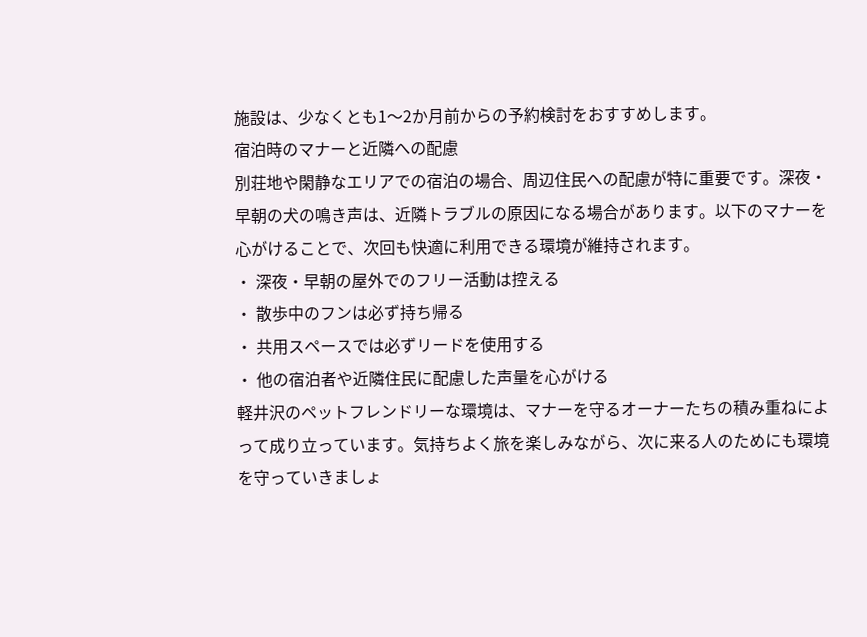施設は、少なくとも1〜2か月前からの予約検討をおすすめします。
宿泊時のマナーと近隣への配慮
別荘地や閑静なエリアでの宿泊の場合、周辺住民への配慮が特に重要です。深夜・早朝の犬の鳴き声は、近隣トラブルの原因になる場合があります。以下のマナーを心がけることで、次回も快適に利用できる環境が維持されます。
・ 深夜・早朝の屋外でのフリー活動は控える
・ 散歩中のフンは必ず持ち帰る
・ 共用スペースでは必ずリードを使用する
・ 他の宿泊者や近隣住民に配慮した声量を心がける
軽井沢のペットフレンドリーな環境は、マナーを守るオーナーたちの積み重ねによって成り立っています。気持ちよく旅を楽しみながら、次に来る人のためにも環境を守っていきましょ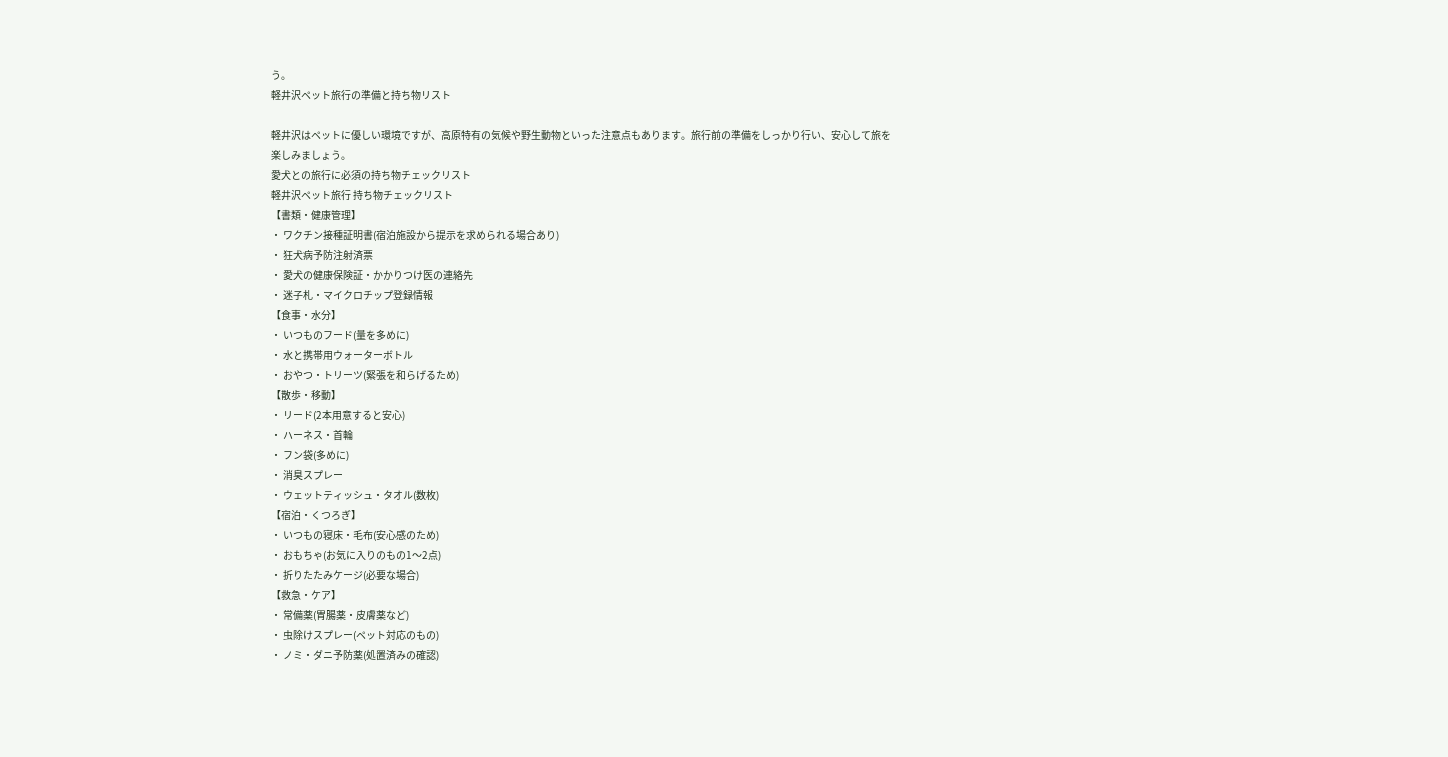う。
軽井沢ペット旅行の準備と持ち物リスト

軽井沢はペットに優しい環境ですが、高原特有の気候や野生動物といった注意点もあります。旅行前の準備をしっかり行い、安心して旅を楽しみましょう。
愛犬との旅行に必須の持ち物チェックリスト
軽井沢ペット旅行 持ち物チェックリスト
【書類・健康管理】
・ ワクチン接種証明書(宿泊施設から提示を求められる場合あり)
・ 狂犬病予防注射済票
・ 愛犬の健康保険証・かかりつけ医の連絡先
・ 迷子札・マイクロチップ登録情報
【食事・水分】
・ いつものフード(量を多めに)
・ 水と携帯用ウォーターボトル
・ おやつ・トリーツ(緊張を和らげるため)
【散歩・移動】
・ リード(2本用意すると安心)
・ ハーネス・首輪
・ フン袋(多めに)
・ 消臭スプレー
・ ウェットティッシュ・タオル(数枚)
【宿泊・くつろぎ】
・ いつもの寝床・毛布(安心感のため)
・ おもちゃ(お気に入りのもの1〜2点)
・ 折りたたみケージ(必要な場合)
【救急・ケア】
・ 常備薬(胃腸薬・皮膚薬など)
・ 虫除けスプレー(ペット対応のもの)
・ ノミ・ダニ予防薬(処置済みの確認)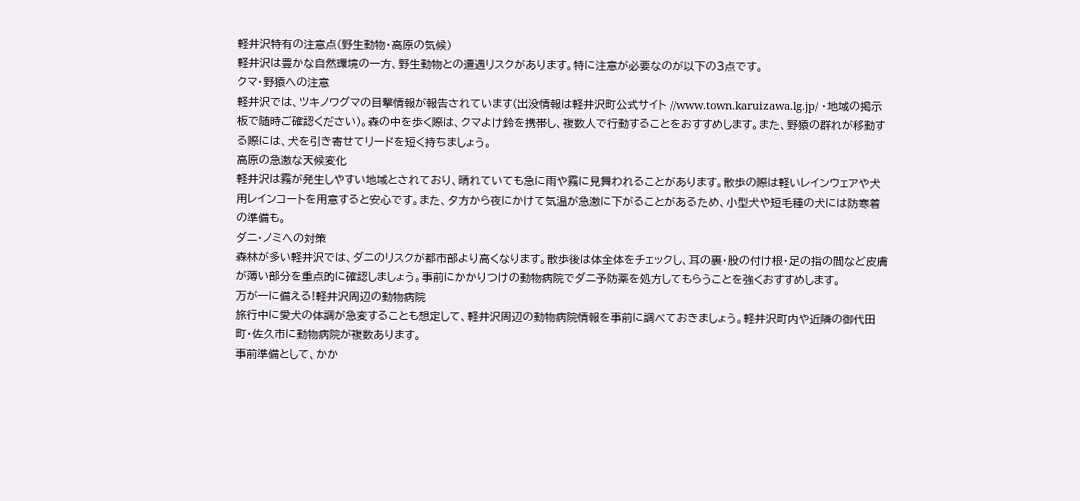軽井沢特有の注意点(野生動物・高原の気候)
軽井沢は豊かな自然環境の一方、野生動物との遭遇リスクがあります。特に注意が必要なのが以下の3点です。
クマ・野猿への注意
軽井沢では、ツキノワグマの目撃情報が報告されています(出没情報は軽井沢町公式サイト //www.town.karuizawa.lg.jp/ ・地域の掲示板で随時ご確認ください)。森の中を歩く際は、クマよけ鈴を携帯し、複数人で行動することをおすすめします。また、野猿の群れが移動する際には、犬を引き寄せてリードを短く持ちましょう。
高原の急激な天候変化
軽井沢は霧が発生しやすい地域とされており、晴れていても急に雨や霧に見舞われることがあります。散歩の際は軽いレインウェアや犬用レインコートを用意すると安心です。また、夕方から夜にかけて気温が急激に下がることがあるため、小型犬や短毛種の犬には防寒着の準備も。
ダニ・ノミへの対策
森林が多い軽井沢では、ダニのリスクが都市部より高くなります。散歩後は体全体をチェックし、耳の裏・股の付け根・足の指の間など皮膚が薄い部分を重点的に確認しましょう。事前にかかりつけの動物病院でダニ予防薬を処方してもらうことを強くおすすめします。
万が一に備える!軽井沢周辺の動物病院
旅行中に愛犬の体調が急変することも想定して、軽井沢周辺の動物病院情報を事前に調べておきましょう。軽井沢町内や近隣の御代田町・佐久市に動物病院が複数あります。
事前準備として、かか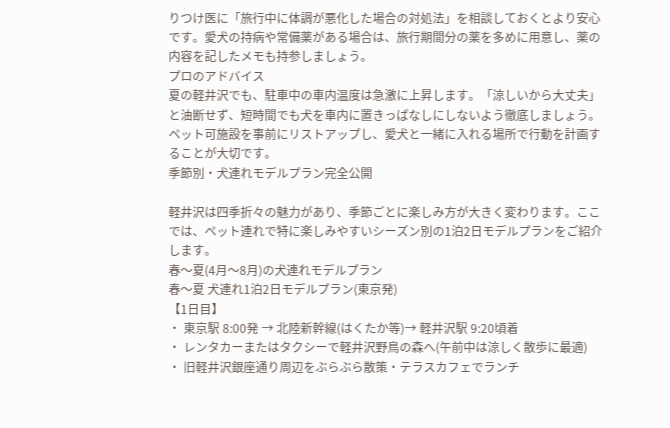りつけ医に「旅行中に体調が悪化した場合の対処法」を相談しておくとより安心です。愛犬の持病や常備薬がある場合は、旅行期間分の薬を多めに用意し、薬の内容を記したメモも持参しましょう。
プロのアドバイス
夏の軽井沢でも、駐車中の車内温度は急激に上昇します。「涼しいから大丈夫」と油断せず、短時間でも犬を車内に置きっぱなしにしないよう徹底しましょう。ペット可施設を事前にリストアップし、愛犬と一緒に入れる場所で行動を計画することが大切です。
季節別・犬連れモデルプラン完全公開

軽井沢は四季折々の魅力があり、季節ごとに楽しみ方が大きく変わります。ここでは、ペット連れで特に楽しみやすいシーズン別の1泊2日モデルプランをご紹介します。
春〜夏(4月〜8月)の犬連れモデルプラン
春〜夏 犬連れ1泊2日モデルプラン(東京発)
【1日目】
・ 東京駅 8:00発 → 北陸新幹線(はくたか等)→ 軽井沢駅 9:20頃着
・ レンタカーまたはタクシーで軽井沢野鳥の森へ(午前中は涼しく散歩に最適)
・ 旧軽井沢銀座通り周辺をぶらぶら散策・テラスカフェでランチ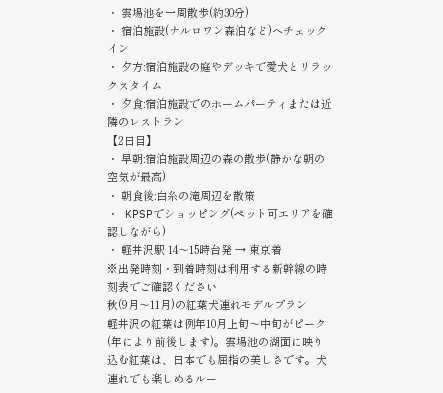・ 雲場池を一周散歩(約30分)
・ 宿泊施設(ナルロワン森泊など)へチェックイン
・ 夕方:宿泊施設の庭やデッキで愛犬とリラックスタイム
・ 夕食:宿泊施設でのホームパーティまたは近隣のレストラン
【2日目】
・ 早朝:宿泊施設周辺の森の散歩(静かな朝の空気が最高)
・ 朝食後:白糸の滝周辺を散策
・ KPSPでショッピング(ペット可エリアを確認しながら)
・ 軽井沢駅 14〜15時台発 → 東京着
※出発時刻・到着時刻は利用する新幹線の時刻表でご確認ください
秋(9月〜11月)の紅葉犬連れモデルプラン
軽井沢の紅葉は例年10月上旬〜中旬がピーク(年により前後します)。雲場池の湖面に映り込む紅葉は、日本でも屈指の美しさです。犬連れでも楽しめるルー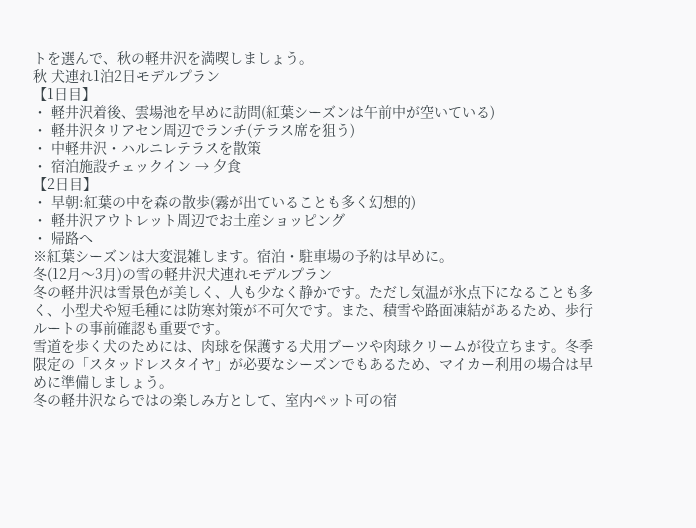トを選んで、秋の軽井沢を満喫しましょう。
秋 犬連れ1泊2日モデルプラン
【1日目】
・ 軽井沢着後、雲場池を早めに訪問(紅葉シーズンは午前中が空いている)
・ 軽井沢タリアセン周辺でランチ(テラス席を狙う)
・ 中軽井沢・ハルニレテラスを散策
・ 宿泊施設チェックイン → 夕食
【2日目】
・ 早朝:紅葉の中を森の散歩(霧が出ていることも多く幻想的)
・ 軽井沢アウトレット周辺でお土産ショッピング
・ 帰路へ
※紅葉シーズンは大変混雑します。宿泊・駐車場の予約は早めに。
冬(12月〜3月)の雪の軽井沢犬連れモデルプラン
冬の軽井沢は雪景色が美しく、人も少なく静かです。ただし気温が氷点下になることも多く、小型犬や短毛種には防寒対策が不可欠です。また、積雪や路面凍結があるため、歩行ルートの事前確認も重要です。
雪道を歩く犬のためには、肉球を保護する犬用ブーツや肉球クリームが役立ちます。冬季限定の「スタッドレスタイヤ」が必要なシーズンでもあるため、マイカー利用の場合は早めに準備しましょう。
冬の軽井沢ならではの楽しみ方として、室内ペット可の宿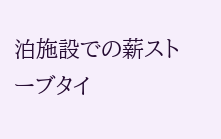泊施設での薪ストーブタイ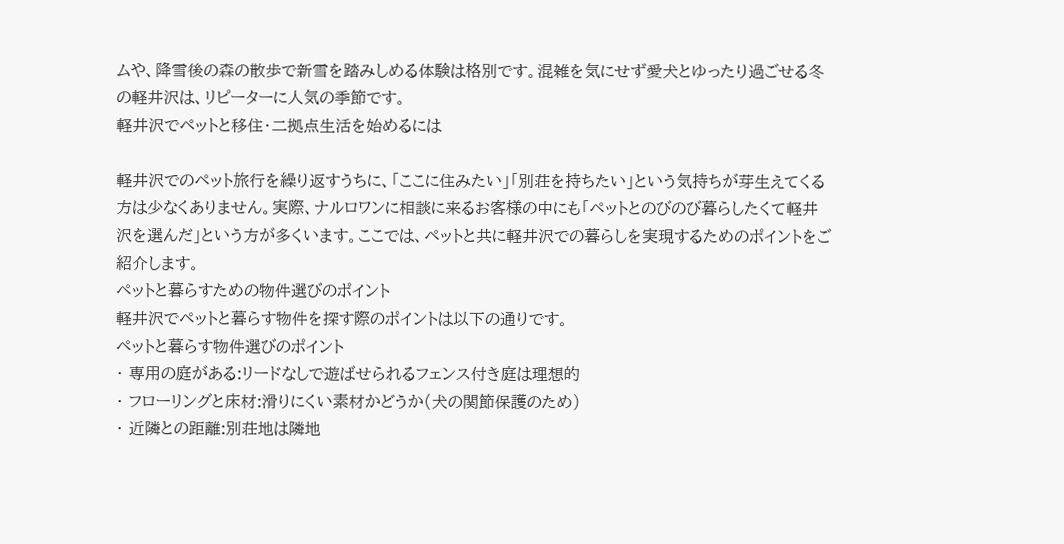ムや、降雪後の森の散歩で新雪を踏みしめる体験は格別です。混雑を気にせず愛犬とゆったり過ごせる冬の軽井沢は、リピーターに人気の季節です。
軽井沢でペットと移住・二拠点生活を始めるには

軽井沢でのペット旅行を繰り返すうちに、「ここに住みたい」「別荘を持ちたい」という気持ちが芽生えてくる方は少なくありません。実際、ナルロワンに相談に来るお客様の中にも「ペットとのびのび暮らしたくて軽井沢を選んだ」という方が多くいます。ここでは、ペットと共に軽井沢での暮らしを実現するためのポイントをご紹介します。
ペットと暮らすための物件選びのポイント
軽井沢でペットと暮らす物件を探す際のポイントは以下の通りです。
ペットと暮らす物件選びのポイント
・ 専用の庭がある:リードなしで遊ばせられるフェンス付き庭は理想的
・ フローリングと床材:滑りにくい素材かどうか(犬の関節保護のため)
・ 近隣との距離:別荘地は隣地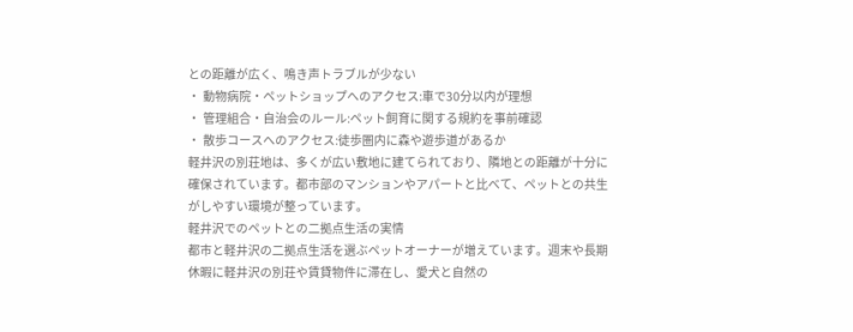との距離が広く、鳴き声トラブルが少ない
・ 動物病院・ペットショップへのアクセス:車で30分以内が理想
・ 管理組合・自治会のルール:ペット飼育に関する規約を事前確認
・ 散歩コースへのアクセス:徒歩圏内に森や遊歩道があるか
軽井沢の別荘地は、多くが広い敷地に建てられており、隣地との距離が十分に確保されています。都市部のマンションやアパートと比べて、ペットとの共生がしやすい環境が整っています。
軽井沢でのペットとの二拠点生活の実情
都市と軽井沢の二拠点生活を選ぶペットオーナーが増えています。週末や長期休暇に軽井沢の別荘や賃貸物件に滞在し、愛犬と自然の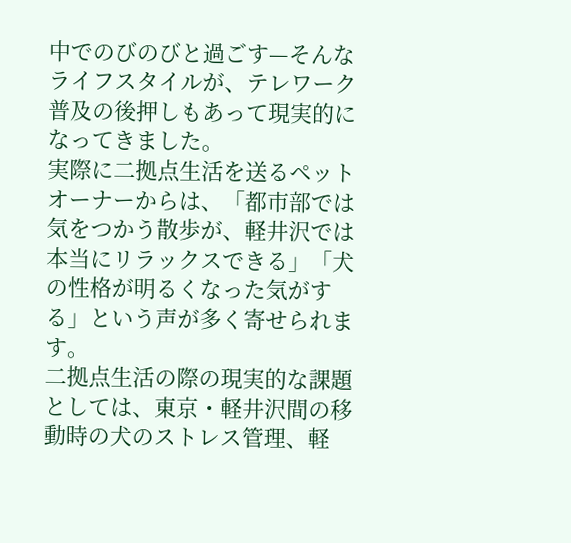中でのびのびと過ごす—そんなライフスタイルが、テレワーク普及の後押しもあって現実的になってきました。
実際に二拠点生活を送るペットオーナーからは、「都市部では気をつかう散歩が、軽井沢では本当にリラックスできる」「犬の性格が明るくなった気がする」という声が多く寄せられます。
二拠点生活の際の現実的な課題としては、東京・軽井沢間の移動時の犬のストレス管理、軽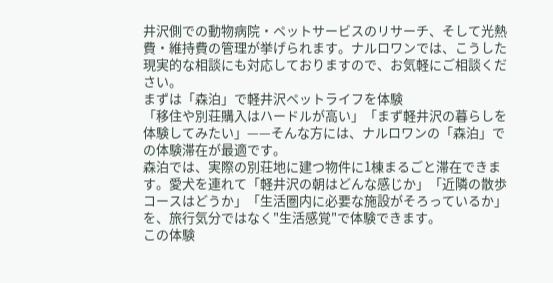井沢側での動物病院・ペットサービスのリサーチ、そして光熱費・維持費の管理が挙げられます。ナルロワンでは、こうした現実的な相談にも対応しておりますので、お気軽にご相談ください。
まずは「森泊」で軽井沢ペットライフを体験
「移住や別荘購入はハードルが高い」「まず軽井沢の暮らしを体験してみたい」——そんな方には、ナルロワンの「森泊」での体験滞在が最適です。
森泊では、実際の別荘地に建つ物件に1棟まるごと滞在できます。愛犬を連れて「軽井沢の朝はどんな感じか」「近隣の散歩コースはどうか」「生活圏内に必要な施設がそろっているか」を、旅行気分ではなく"生活感覚"で体験できます。
この体験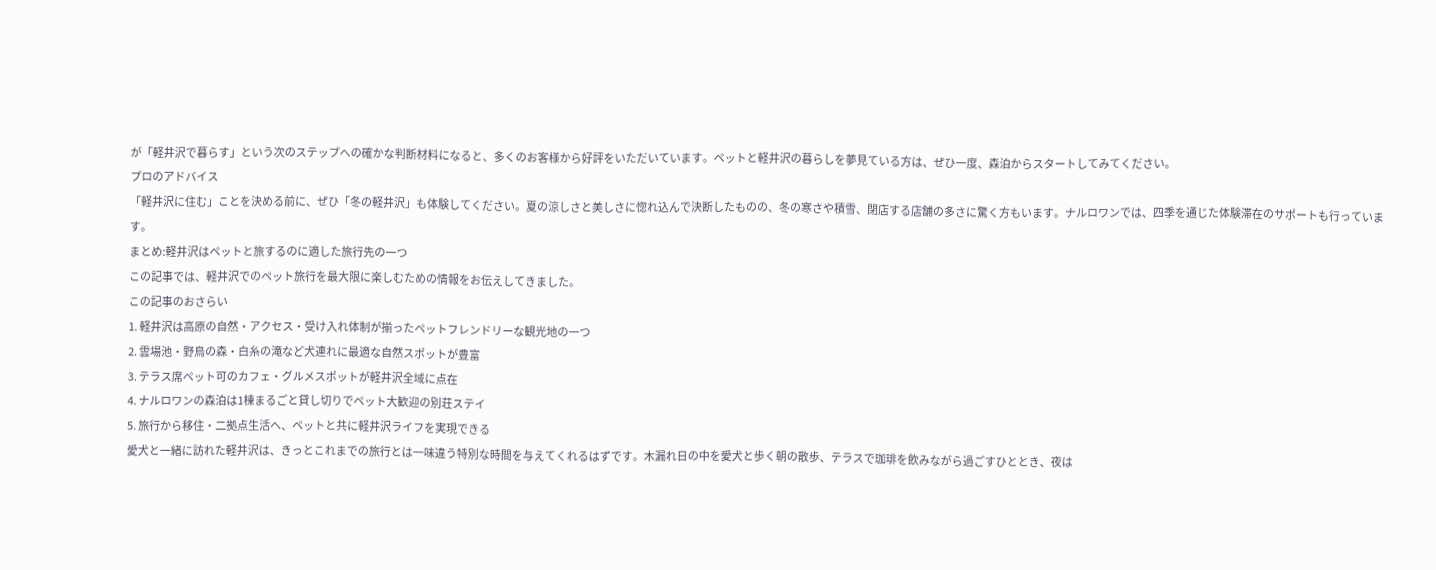が「軽井沢で暮らす」という次のステップへの確かな判断材料になると、多くのお客様から好評をいただいています。ペットと軽井沢の暮らしを夢見ている方は、ぜひ一度、森泊からスタートしてみてください。
プロのアドバイス
「軽井沢に住む」ことを決める前に、ぜひ「冬の軽井沢」も体験してください。夏の涼しさと美しさに惚れ込んで決断したものの、冬の寒さや積雪、閉店する店舗の多さに驚く方もいます。ナルロワンでは、四季を通じた体験滞在のサポートも行っています。
まとめ:軽井沢はペットと旅するのに適した旅行先の一つ
この記事では、軽井沢でのペット旅行を最大限に楽しむための情報をお伝えしてきました。
この記事のおさらい
1. 軽井沢は高原の自然・アクセス・受け入れ体制が揃ったペットフレンドリーな観光地の一つ
2. 雲場池・野鳥の森・白糸の滝など犬連れに最適な自然スポットが豊富
3. テラス席ペット可のカフェ・グルメスポットが軽井沢全域に点在
4. ナルロワンの森泊は1棟まるごと貸し切りでペット大歓迎の別荘ステイ
5. 旅行から移住・二拠点生活へ、ペットと共に軽井沢ライフを実現できる
愛犬と一緒に訪れた軽井沢は、きっとこれまでの旅行とは一味違う特別な時間を与えてくれるはずです。木漏れ日の中を愛犬と歩く朝の散歩、テラスで珈琲を飲みながら過ごすひととき、夜は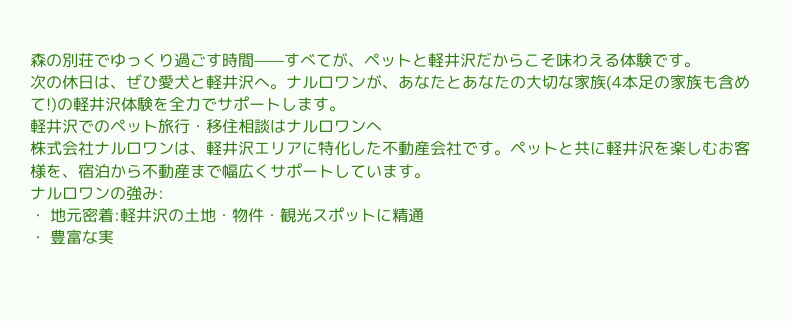森の別荘でゆっくり過ごす時間——すべてが、ペットと軽井沢だからこそ味わえる体験です。
次の休日は、ぜひ愛犬と軽井沢へ。ナルロワンが、あなたとあなたの大切な家族(4本足の家族も含めて!)の軽井沢体験を全力でサポートします。
軽井沢でのペット旅行・移住相談はナルロワンへ
株式会社ナルロワンは、軽井沢エリアに特化した不動産会社です。ペットと共に軽井沢を楽しむお客様を、宿泊から不動産まで幅広くサポートしています。
ナルロワンの強み:
・ 地元密着:軽井沢の土地・物件・観光スポットに精通
・ 豊富な実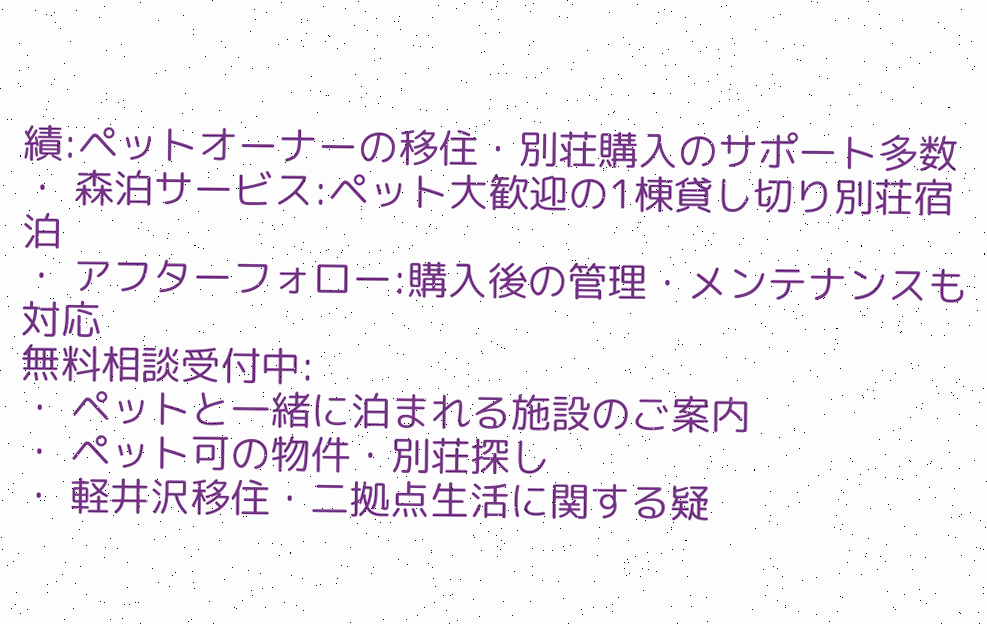績:ペットオーナーの移住・別荘購入のサポート多数
・ 森泊サービス:ペット大歓迎の1棟貸し切り別荘宿泊
・ アフターフォロー:購入後の管理・メンテナンスも対応
無料相談受付中:
・ ペットと一緒に泊まれる施設のご案内
・ ペット可の物件・別荘探し
・ 軽井沢移住・二拠点生活に関する疑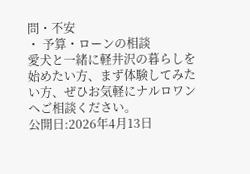問・不安
・ 予算・ローンの相談
愛犬と一緒に軽井沢の暮らしを始めたい方、まず体験してみたい方、ぜひお気軽にナルロワンへご相談ください。
公開日:2026年4月13日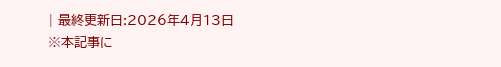| 最終更新日:2026年4月13日
※本記事に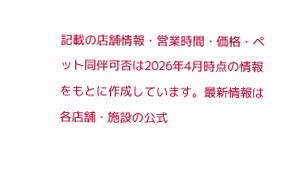記載の店舗情報・営業時間・価格・ペット同伴可否は2026年4月時点の情報をもとに作成しています。最新情報は各店舗・施設の公式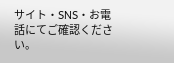サイト・SNS・お電話にてご確認ください。